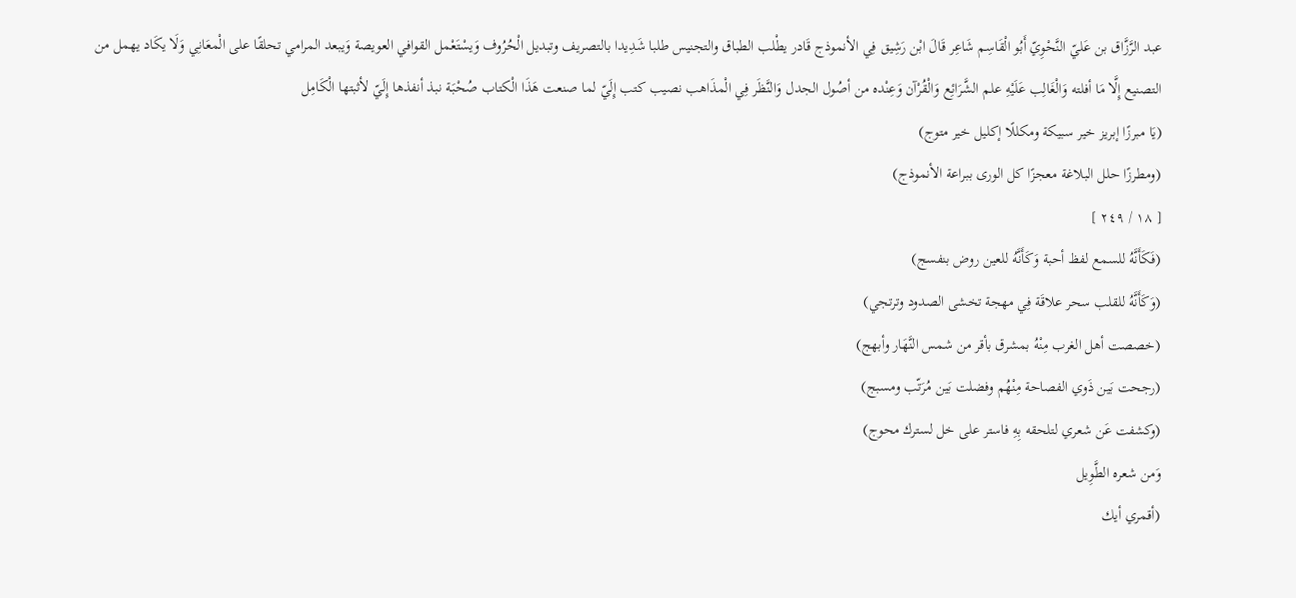عبد الرَّزَّاق بن عَليّ النَّحْوِيّ أَبُو الْقَاسِم شَاعِر قَالَ ابْن رَشِيق فِي الأنموذج قَادر يطْلب الطباق والتجنيس طلبا شَدِيدا بالتصريف وتبديل الْحُرُوف وَيسْتَعْمل القوافي العويصة وَيبعد المرامي تحلقًا على الْمعَانِي وَلَا يكَاد يهمل من التصنيع إِلَّا مَا أفلته وَالْغَالِب عَلَيْهِ علم الشَّرَائِع وَالْقُرْآن وَعِنْده من أصُول الجدل وَالنَّظَر فِي الْمذَاهب نصيب كتب إِلَيّ لما صنعت هَذَا الْكتاب صُحْبَة نبذ أنفذها إِلَيّ لأثبتها الْكَامِل
(يَا مبرزًا إبريز خير سبيكة ومكللًا إكليل خير متوج)
(ومطرزًا حلل البلاغة معجزًا كل الورى ببراعة الأنموذج)
[ ١٨ / ٢٤٩ ]
(فَكَأَنَّهُ للسمع لفظ أحبة وَكَأَنَّهُ للعين روض بنفسج)
(وَكَأَنَّهُ للقلب سحر علاقَة فِي مهجة تخشى الصدود وترتجي)
(خصصت أهل الغرب مِنْهُ بمشرق بأقر من شمس النَّهَار وأبهج)
(رجحت بَين ذَوي الفصاحة مِنْهُم وفضلت بَين مُرَتّب ومسبج)
(وكشفت عَن شعري لتلحقه بِهِ فاستر على خل لسترك محوج)
وَمن شعره الطَّوِيل
(أقمري أيك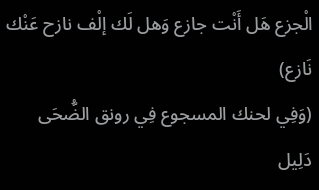الْجزع هَل أَنْت جازع وَهل لَك إلْف نازح عَنْك نَازع)
(وَفِي لحنك المسجوع فِي رونق الضُّحَى دَلِيل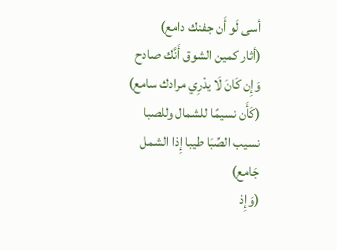أسى لَو أَن جفنك دامع)
(أثار كمين الشوق أَنَّك صادح وَإِن كَانَ لَا يدْرِي مرادك سامع)
(كَأَن نسيمًا للشمال وللصبا نسيب الصِّبَا طيبا إِذا الشمل جَامع)
(وَإِذ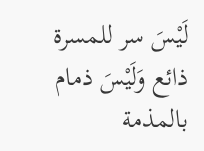لَيْسَ سر للمسرة ذائع وَلَيْسَ ذمام بالمذمة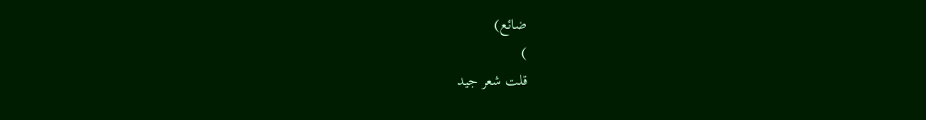ضائع)
)
قلت شعر جيد